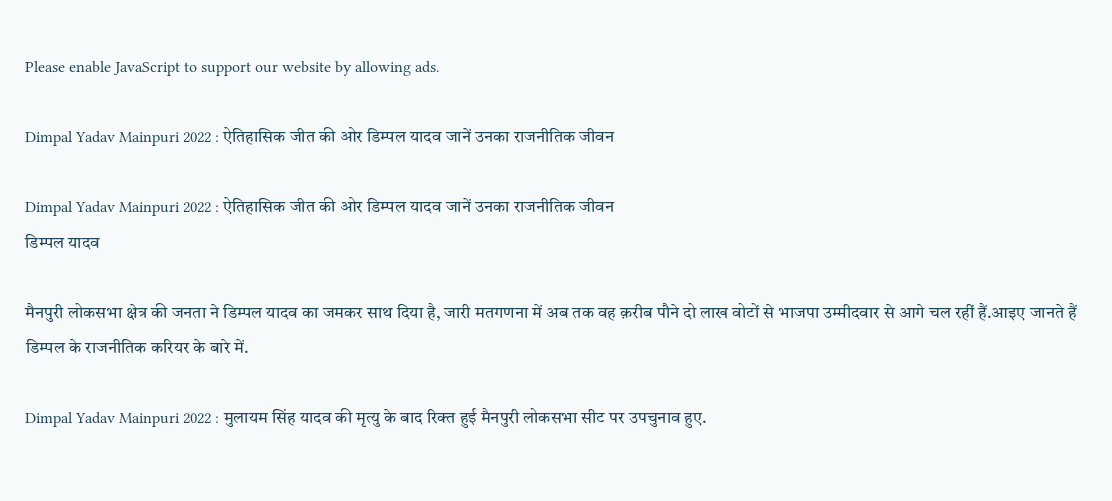Please enable JavaScript to support our website by allowing ads.

Dimpal Yadav Mainpuri 2022 : ऐतिहासिक जीत की ओर डिम्पल यादव जानें उनका राजनीतिक जीवन

Dimpal Yadav Mainpuri 2022 : ऐतिहासिक जीत की ओर डिम्पल यादव जानें उनका राजनीतिक जीवन
डिम्पल यादव

मैनपुरी लोकसभा क्षेत्र की जनता ने डिम्पल यादव का जमकर साथ दिया है, जारी मतगणना में अब तक वह क़रीब पौने दो लाख वोटों से भाजपा उम्मीदवार से आगे चल रहीं हैं.आइए जानते हैं डिम्पल के राजनीतिक करियर के बारे में.

Dimpal Yadav Mainpuri 2022 : मुलायम सिंह यादव की मृत्यु के बाद रिक्त हुई मैनपुरी लोकसभा सीट पर उपचुनाव हुए.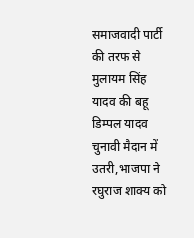समाजवादी पार्टी की तरफ से मुलायम सिंह यादव की बहू डिम्पल यादव चुनावी मैदान में उतरी,भाजपा ने रघुराज शाक्य को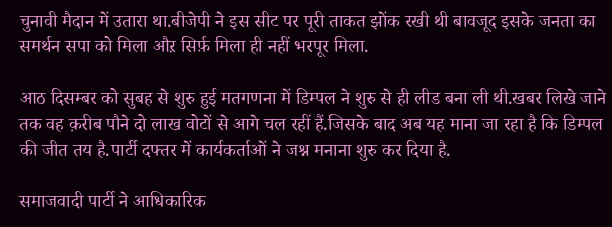चुनावी मैदान में उतारा था.बीजेपी ने इस सीट पर पूरी ताकत झोंक रखी थी बावजूद इसके जनता का समर्थन सपा को मिला औऱ सिर्फ़ मिला ही नहीं भरपूर मिला.

आठ दिसम्बर को सुबह से शुरु हुई मतगणना में डिम्पल ने शुरु से ही लीड बना ली थी.खबर लिखे जाने तक वह क़रीब पौने दो लाख वोटों से आगे चल रहीं हैं.जिसके बाद अब यह माना जा रहा है कि डिम्पल की जीत तय है.पार्टी दफ्तर में कार्यकर्ताओं ने जश्न मनाना शुरु कर दिया है.

समाजवादी पार्टी ने आधिकारिक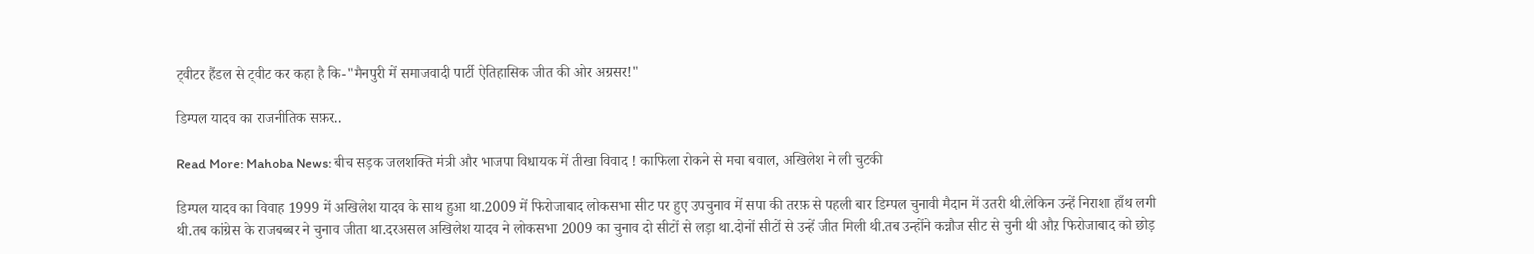ट्वीटर हैंडल से ट्वीट कर कहा है कि-"मैनपुरी में समाजवादी पार्टी ऐतिहासिक जीत की ओर अग्रसर!"

डिम्पल यादव का राजनीतिक सफ़र..

Read More: Mahoba News: बीच सड़क जलशक्ति मंत्री और भाजपा विधायक में तीखा विवाद ! काफिला रोकने से मचा बवाल, अखिलेश ने ली चुटकी

डिम्पल यादव का विवाह 1999 में अखिलेश यादव के साथ हुआ था.2009 में फिरोजाबाद लोकसभा सीट पर हुए उपचुनाव में सपा की तरफ़ से पहली बार डिम्पल चुनावी मैदान में उतरी थी.लेकिन उन्हें निराशा हाँथ लगी थी.तब कांग्रेस के राजबब्बर ने चुनाव जीता था.दरअसल अखिलेश यादव ने लोकसभा 2009 का चुनाव दो सीटों से लड़ा था.दोनों सीटों से उन्हें जीत मिली थी.तब उन्होंने कन्नौज सीट से चुनी थी औऱ फिरोजाबाद को छोड़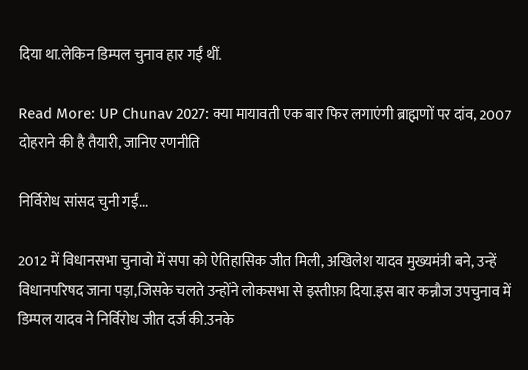दिया था.लेकिन डिम्पल चुनाव हार गईं थीं.

Read More: UP Chunav 2027: क्या मायावती एक बार फिर लगाएंगी ब्राह्मणों पर दांव, 2007 दोहराने की है तैयारी, जानिए रणनीति

निर्विरोध सांसद चुनी गईं...

2012 में विधानसभा चुनावो में सपा को ऐतिहासिक जीत मिली, अखिलेश यादव मुख्यमंत्री बने, उन्हें विधानपरिषद जाना पड़ा,जिसके चलते उन्होंने लोकसभा से इस्तीफ़ा दिया.इस बार कन्नौज उपचुनाव में डिम्पल यादव ने निर्विरोध जीत दर्ज की.उनके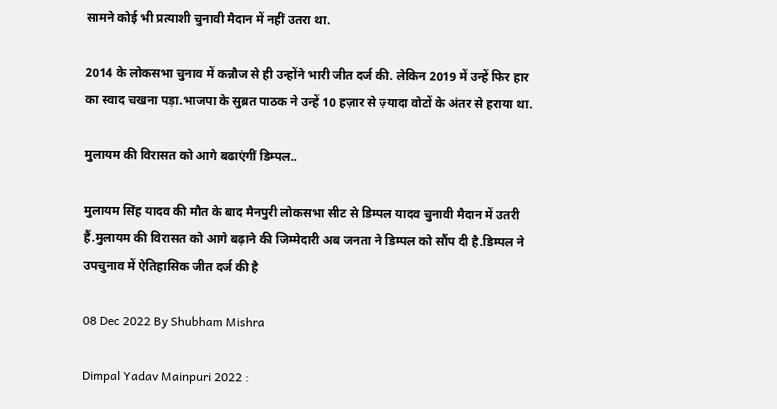सामने कोई भी प्रत्याशी चुनावी मैदान में नहीं उतरा था.

2014 के लोकसभा चुनाव में कन्नौज से ही उन्होंने भारी जीत दर्ज की. लेकिन 2019 में उन्हें फिर हार का स्वाद चखना पड़ा.भाजपा के सुब्रत पाठक ने उन्हें 10 हज़ार से ज़्यादा वोटों के अंतर से हराया था.

मुलायम की विरासत को आगे बढाएंगीं डिम्पल..

मुलायम सिंह यादव की मौत के बाद मैनपुरी लोकसभा सीट से डिम्पल यादव चुनावी मैदान में उतरी हैं.मुलायम की विरासत को आगे बढ़ाने की जिम्मेदारी अब जनता ने डिम्पल को सौंप दी है.डिम्पल ने उपचुनाव में ऐतिहासिक जीत दर्ज की है

08 Dec 2022 By Shubham Mishra

Dimpal Yadav Mainpuri 2022 :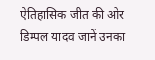ऐतिहासिक जीत की ओर डिम्पल यादव जानें उनका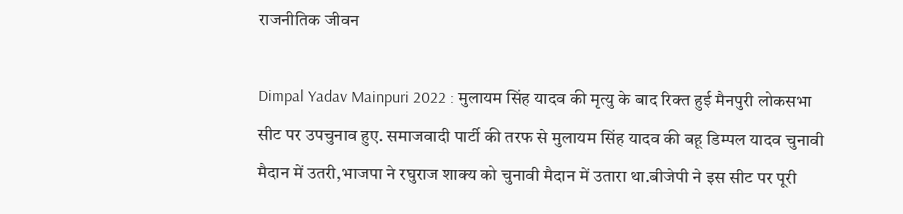राजनीतिक जीवन

Dimpal Yadav Mainpuri 2022 : मुलायम सिंह यादव की मृत्यु के बाद रिक्त हुई मैनपुरी लोकसभा सीट पर उपचुनाव हुए. समाजवादी पार्टी की तरफ से मुलायम सिंह यादव की बहू डिम्पल यादव चुनावी मैदान में उतरी,भाजपा ने रघुराज शाक्य को चुनावी मैदान में उतारा था.बीजेपी ने इस सीट पर पूरी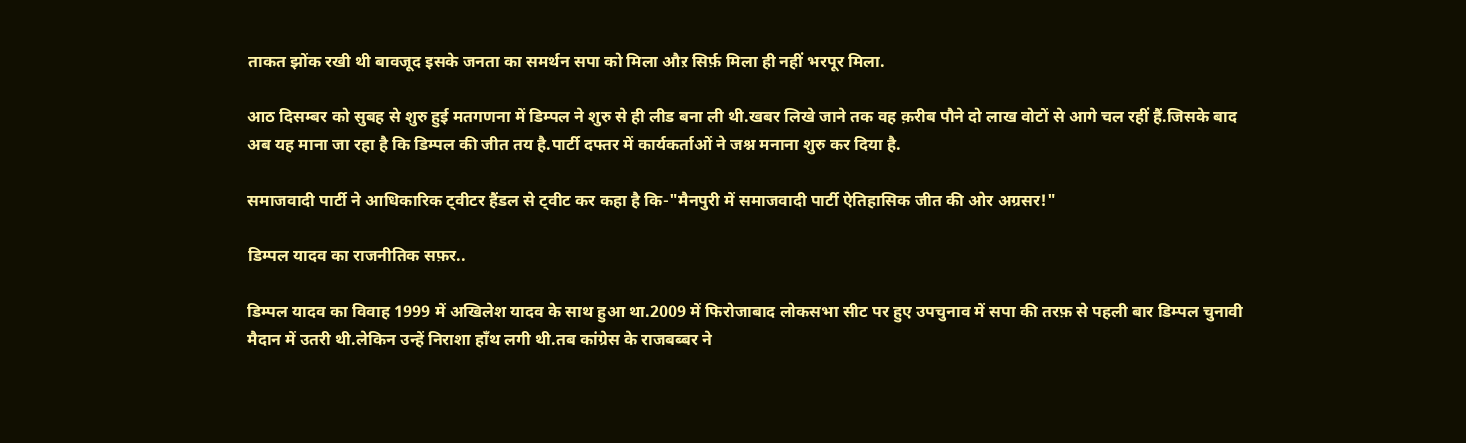ताकत झोंक रखी थी बावजूद इसके जनता का समर्थन सपा को मिला औऱ सिर्फ़ मिला ही नहीं भरपूर मिला.

आठ दिसम्बर को सुबह से शुरु हुई मतगणना में डिम्पल ने शुरु से ही लीड बना ली थी.खबर लिखे जाने तक वह क़रीब पौने दो लाख वोटों से आगे चल रहीं हैं.जिसके बाद अब यह माना जा रहा है कि डिम्पल की जीत तय है.पार्टी दफ्तर में कार्यकर्ताओं ने जश्न मनाना शुरु कर दिया है.

समाजवादी पार्टी ने आधिकारिक ट्वीटर हैंडल से ट्वीट कर कहा है कि-"मैनपुरी में समाजवादी पार्टी ऐतिहासिक जीत की ओर अग्रसर!"

डिम्पल यादव का राजनीतिक सफ़र..

डिम्पल यादव का विवाह 1999 में अखिलेश यादव के साथ हुआ था.2009 में फिरोजाबाद लोकसभा सीट पर हुए उपचुनाव में सपा की तरफ़ से पहली बार डिम्पल चुनावी मैदान में उतरी थी.लेकिन उन्हें निराशा हाँथ लगी थी.तब कांग्रेस के राजबब्बर ने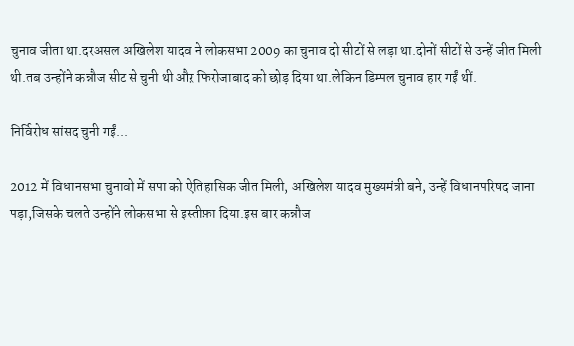चुनाव जीता था.दरअसल अखिलेश यादव ने लोकसभा 2009 का चुनाव दो सीटों से लड़ा था.दोनों सीटों से उन्हें जीत मिली थी.तब उन्होंने कन्नौज सीट से चुनी थी औऱ फिरोजाबाद को छोड़ दिया था.लेकिन डिम्पल चुनाव हार गईं थीं.

निर्विरोध सांसद चुनी गईं...

2012 में विधानसभा चुनावो में सपा को ऐतिहासिक जीत मिली, अखिलेश यादव मुख्यमंत्री बने, उन्हें विधानपरिषद जाना पड़ा,जिसके चलते उन्होंने लोकसभा से इस्तीफ़ा दिया.इस बार कन्नौज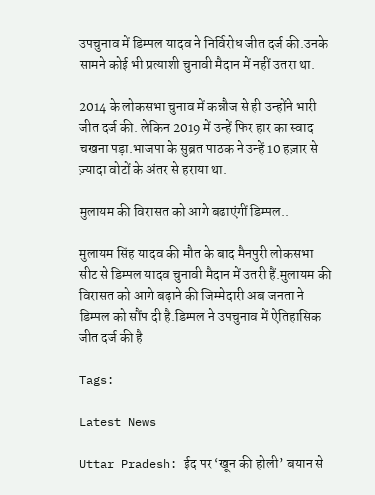उपचुनाव में डिम्पल यादव ने निर्विरोध जीत दर्ज की.उनके सामने कोई भी प्रत्याशी चुनावी मैदान में नहीं उतरा था.

2014 के लोकसभा चुनाव में कन्नौज से ही उन्होंने भारी जीत दर्ज की. लेकिन 2019 में उन्हें फिर हार का स्वाद चखना पड़ा.भाजपा के सुब्रत पाठक ने उन्हें 10 हज़ार से ज़्यादा वोटों के अंतर से हराया था.

मुलायम की विरासत को आगे बढाएंगीं डिम्पल..

मुलायम सिंह यादव की मौत के बाद मैनपुरी लोकसभा सीट से डिम्पल यादव चुनावी मैदान में उतरी हैं.मुलायम की विरासत को आगे बढ़ाने की जिम्मेदारी अब जनता ने डिम्पल को सौंप दी है.डिम्पल ने उपचुनाव में ऐतिहासिक जीत दर्ज की है

Tags:

Latest News

Uttar Pradesh: ईद पर ‘खून की होली’ बयान से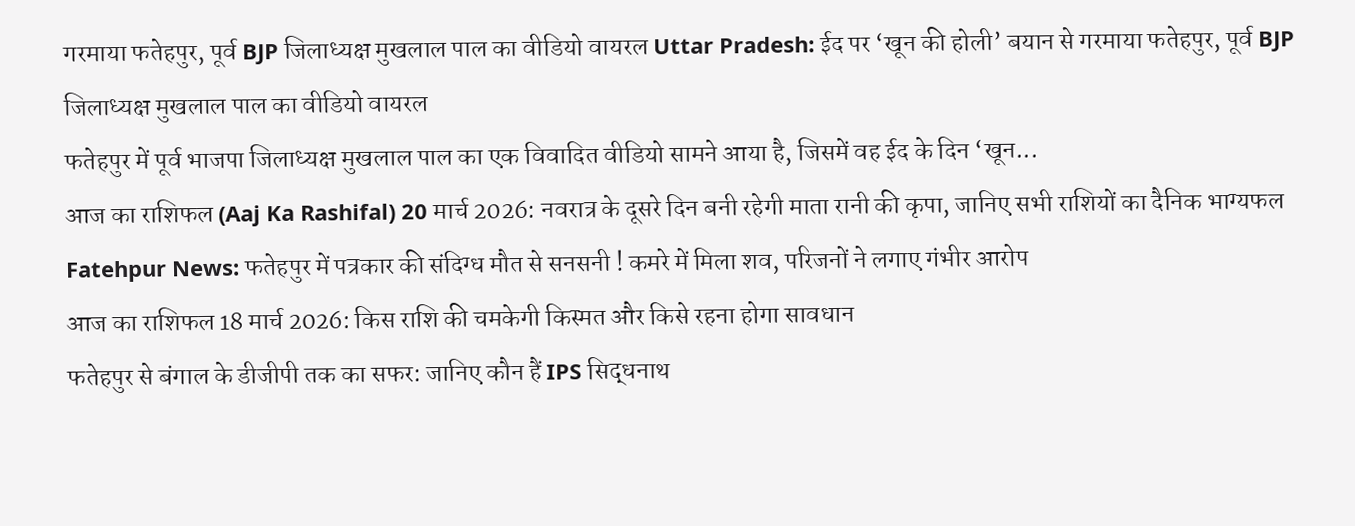गरमाया फतेहपुर, पूर्व BJP जिलाध्यक्ष मुखलाल पाल का वीडियो वायरल Uttar Pradesh: ईद पर ‘खून की होली’ बयान से गरमाया फतेहपुर, पूर्व BJP जिलाध्यक्ष मुखलाल पाल का वीडियो वायरल
फतेहपुर में पूर्व भाजपा जिलाध्यक्ष मुखलाल पाल का एक विवादित वीडियो सामने आया है, जिसमें वह ईद के दिन ‘खून...
आज का राशिफल (Aaj Ka Rashifal) 20 मार्च 2026: नवरात्र के दूसरे दिन बनी रहेगी माता रानी की कृपा, जानिए सभी राशियों का दैनिक भाग्यफल
Fatehpur News: फतेहपुर में पत्रकार की संदिग्ध मौत से सनसनी ! कमरे में मिला शव, परिजनों ने लगाए गंभीर आरोप
आज का राशिफल 18 मार्च 2026: किस राशि की चमकेगी किस्मत और किसे रहना होगा सावधान
फतेहपुर से बंगाल के डीजीपी तक का सफर: जानिए कौन हैं IPS सिद्धनाथ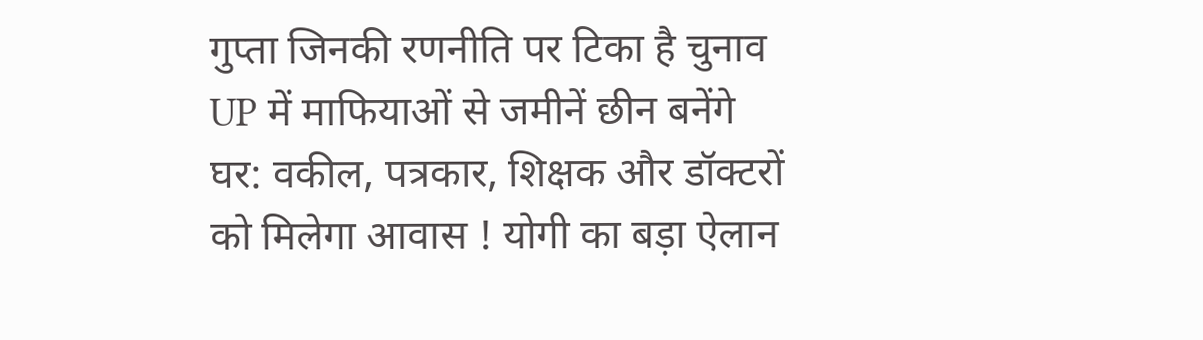गुप्ता जिनकी रणनीति पर टिका है चुनाव
UP में माफियाओं से जमीनें छीन बनेंगे घर: वकील, पत्रकार, शिक्षक और डॉक्टरों को मिलेगा आवास ! योगी का बड़ा ऐलान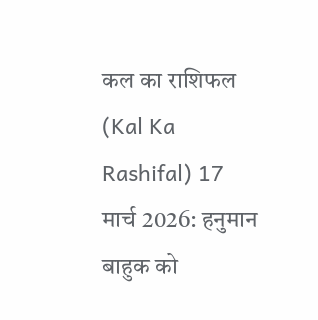कल का राशिफल (Kal Ka Rashifal) 17 मार्च 2026: हनुमान बाहुक को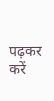पढ़कर करें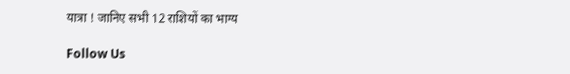यात्रा ! जानिए सभी 12 राशियों का भाग्य

Follow Us